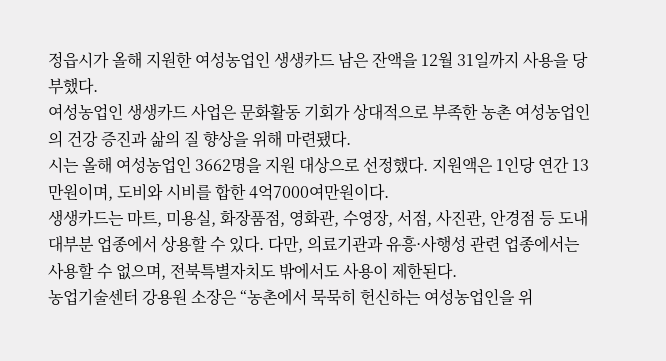정읍시가 올해 지원한 여성농업인 생생카드 남은 잔액을 12월 31일까지 사용을 당부했다.
여성농업인 생생카드 사업은 문화활동 기회가 상대적으로 부족한 농촌 여성농업인의 건강 증진과 삶의 질 향상을 위해 마련됐다.
시는 올해 여성농업인 3662명을 지원 대상으로 선정했다. 지원액은 1인당 연간 13만원이며, 도비와 시비를 합한 4억7000여만원이다.
생생카드는 마트, 미용실, 화장품점, 영화관, 수영장, 서점, 사진관, 안경점 등 도내 대부분 업종에서 상용할 수 있다. 다만, 의료기관과 유흥·사행성 관련 업종에서는 사용할 수 없으며, 전북특별자치도 밖에서도 사용이 제한된다.
농업기술센터 강용원 소장은 “농촌에서 묵묵히 헌신하는 여성농업인을 위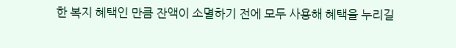한 복지 혜택인 만큼 잔액이 소멸하기 전에 모두 사용해 혜택을 누리길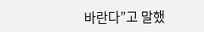바란다”고 말했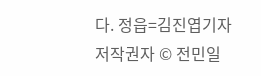다. 정읍=김진엽기자
저작권자 © 전민일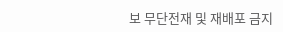보 무단전재 및 재배포 금지